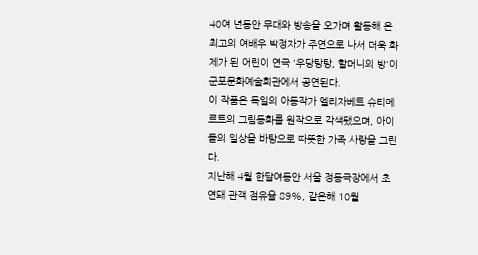40여 년동안 무대와 방송을 오가며 활동해 온 최고의 여배우 박정자가 주연으로 나서 더욱 화제가 된 어린이 연극 '우당탕탕, 할머니의 방'이 군포문화예술회관에서 공연된다.
이 작품은 독일의 아동작가 엘리자베트 슈티메르트의 그림동화를 원작으로 각색됐으며, 아이들의 일상을 바탕으로 따뜻한 가족 사랑을 그린다.
지난해 4월 한달여동안 서울 정동극장에서 초연돼 관객 점유율 89%, 같은해 10월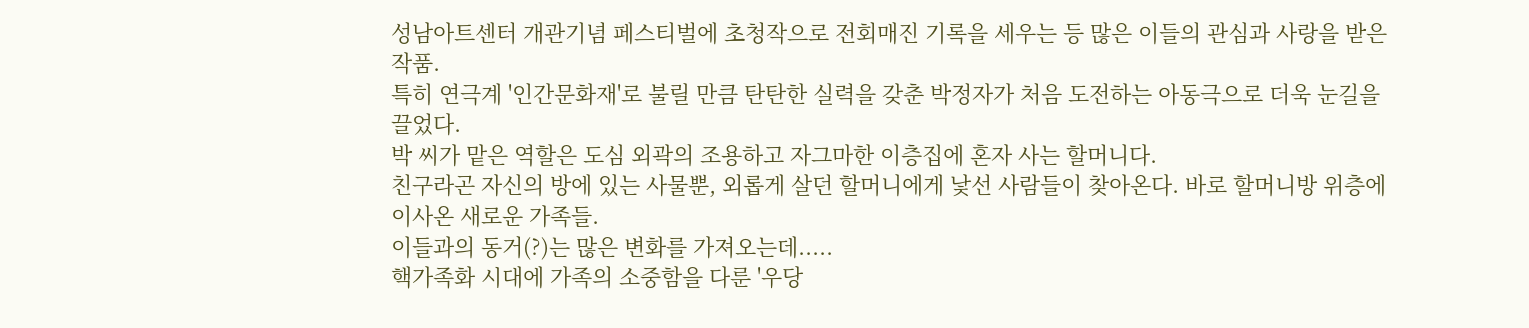성남아트센터 개관기념 페스티벌에 초청작으로 전회매진 기록을 세우는 등 많은 이들의 관심과 사랑을 받은 작품.
특히 연극계 '인간문화재'로 불릴 만큼 탄탄한 실력을 갖춘 박정자가 처음 도전하는 아동극으로 더욱 눈길을 끌었다.
박 씨가 맡은 역할은 도심 외곽의 조용하고 자그마한 이층집에 혼자 사는 할머니다.
친구라곤 자신의 방에 있는 사물뿐, 외롭게 살던 할머니에게 낯선 사람들이 찾아온다. 바로 할머니방 위층에 이사온 새로운 가족들.
이들과의 동거(?)는 많은 변화를 가져오는데.....
핵가족화 시대에 가족의 소중함을 다룬 '우당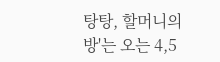탕탕, 할머니의 방'는 오는 4,5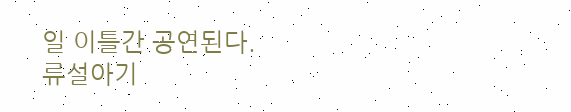일 이틀간 공연된다.
류설아기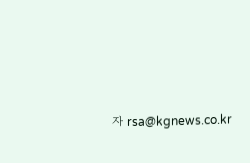자 rsa@kgnews.co.kr